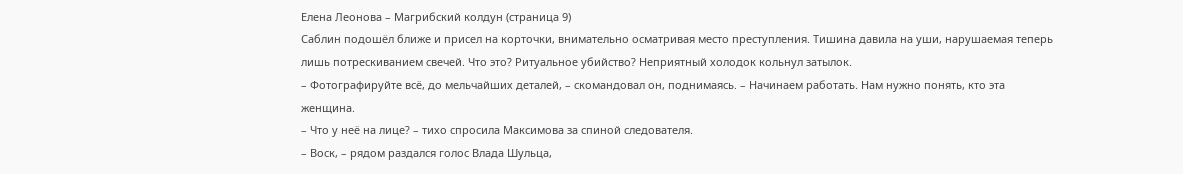Елена Леонова – Магрибский колдун (страница 9)
Саблин подошёл ближе и присел на корточки, внимательно осматривая место преступления. Тишина давила на уши, нарушаемая теперь лишь потрескиванием свечей. Что это? Ритуальное убийство? Неприятный холодок кольнул затылок.
– Фотографируйте всё, до мельчайших деталей, – скомандовал он, поднимаясь. – Начинаем работать. Нам нужно понять, кто эта женщина.
– Что у неё на лице? – тихо спросила Максимова за спиной следователя.
– Воск, – рядом раздался голос Влада Шульца,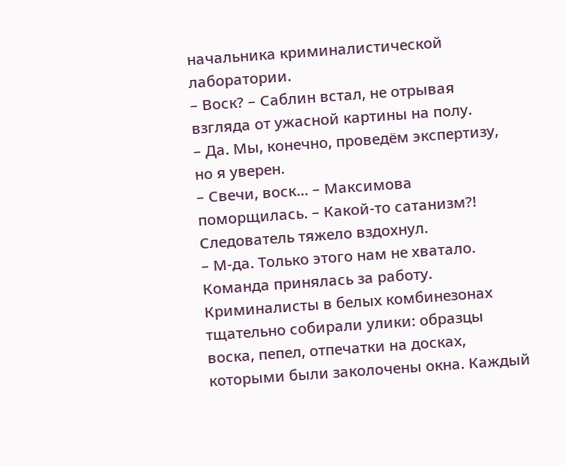начальника криминалистической лаборатории.
– Воск? – Саблин встал, не отрывая взгляда от ужасной картины на полу.
– Да. Мы, конечно, проведём экспертизу, но я уверен.
– Свечи, воск… – Максимова поморщилась. – Какой-то сатанизм?!
Следователь тяжело вздохнул.
– М-да. Только этого нам не хватало.
Команда принялась за работу. Криминалисты в белых комбинезонах тщательно собирали улики: образцы воска, пепел, отпечатки на досках, которыми были заколочены окна. Каждый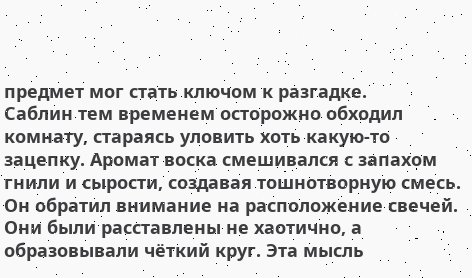предмет мог стать ключом к разгадке.
Саблин тем временем осторожно обходил комнату, стараясь уловить хоть какую-то зацепку. Аромат воска смешивался с запахом гнили и сырости, создавая тошнотворную смесь. Он обратил внимание на расположение свечей. Они были расставлены не хаотично, а образовывали чёткий круг. Эта мысль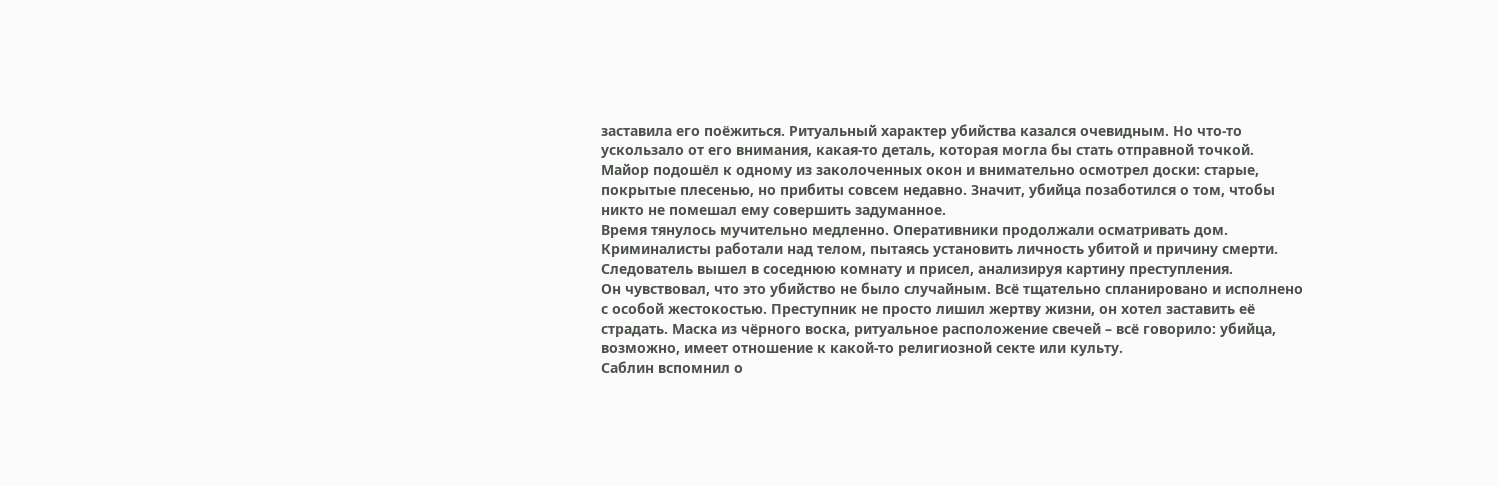заставила его поёжиться. Ритуальный характер убийства казался очевидным. Но что-то ускользало от его внимания, какая-то деталь, которая могла бы стать отправной точкой. Майор подошёл к одному из заколоченных окон и внимательно осмотрел доски: старые, покрытые плесенью, но прибиты совсем недавно. Значит, убийца позаботился о том, чтобы никто не помешал ему совершить задуманное.
Время тянулось мучительно медленно. Оперативники продолжали осматривать дом. Криминалисты работали над телом, пытаясь установить личность убитой и причину смерти.
Следователь вышел в соседнюю комнату и присел, анализируя картину преступления.
Он чувствовал, что это убийство не было случайным. Всё тщательно спланировано и исполнено с особой жестокостью. Преступник не просто лишил жертву жизни, он хотел заставить её страдать. Маска из чёрного воска, ритуальное расположение свечей – всё говорило: убийца, возможно, имеет отношение к какой-то религиозной секте или культу.
Саблин вспомнил о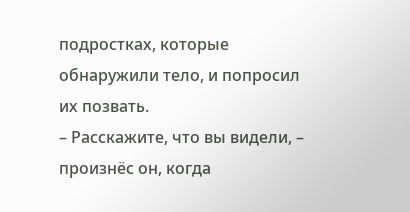подростках, которые обнаружили тело, и попросил их позвать.
– Расскажите, что вы видели, – произнёс он, когда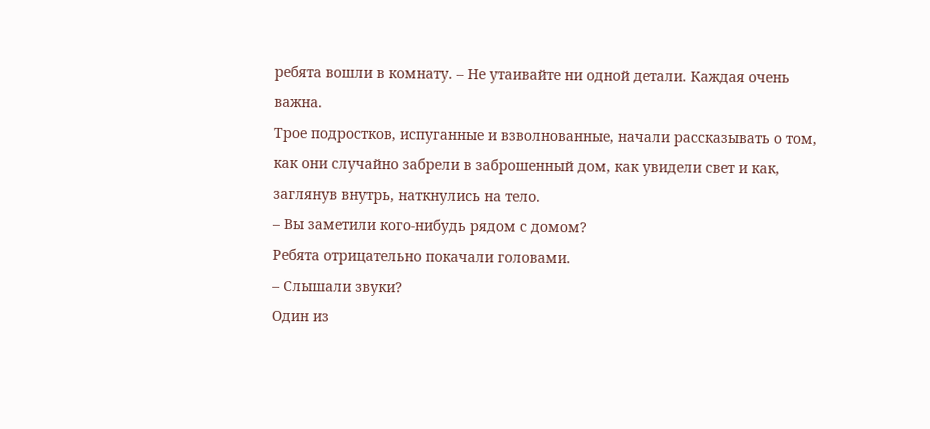ребята вошли в комнату. – Не утаивайте ни одной детали. Каждая очень важна.
Трое подростков, испуганные и взволнованные, начали рассказывать о том, как они случайно забрели в заброшенный дом, как увидели свет и как, заглянув внутрь, наткнулись на тело.
– Вы заметили кого-нибудь рядом с домом?
Ребята отрицательно покачали головами.
– Слышали звуки?
Один из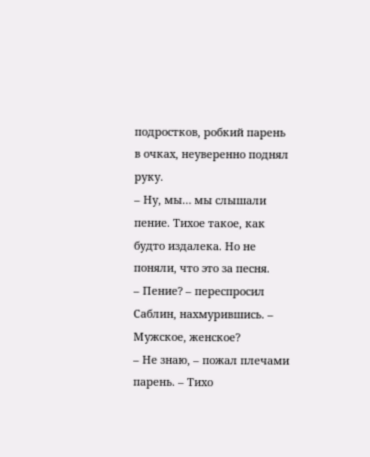подростков, робкий парень в очках, неуверенно поднял руку.
– Ну, мы… мы слышали пение. Тихое такое, как будто издалека. Но не поняли, что это за песня.
– Пение? – переспросил Саблин, нахмурившись. – Мужское, женское?
– Не знаю, – пожал плечами парень. – Тихо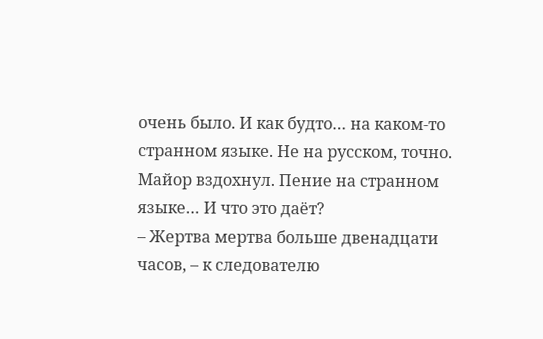очень было. И как будто… на каком-то странном языке. Не на русском, точно.
Майор вздохнул. Пение на странном языке… И что это даёт?
– Жертва мертва больше двенадцати часов, – к следователю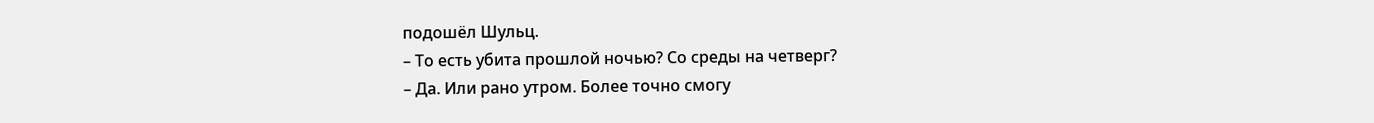подошёл Шульц.
– То есть убита прошлой ночью? Со среды на четверг?
– Да. Или рано утром. Более точно смогу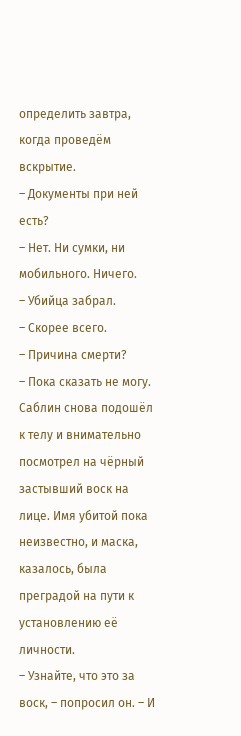определить завтра, когда проведём вскрытие.
– Документы при ней есть?
– Нет. Ни сумки, ни мобильного. Ничего.
– Убийца забрал.
– Скорее всего.
– Причина смерти?
– Пока сказать не могу.
Саблин снова подошёл к телу и внимательно посмотрел на чёрный застывший воск на лице. Имя убитой пока неизвестно, и маска, казалось, была преградой на пути к установлению её личности.
– Узнайте, что это за воск, – попросил он. – И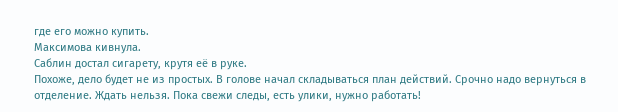где его можно купить.
Максимова кивнула.
Саблин достал сигарету, крутя её в руке.
Похоже, дело будет не из простых. В голове начал складываться план действий. Срочно надо вернуться в отделение. Ждать нельзя. Пока свежи следы, есть улики, нужно работать!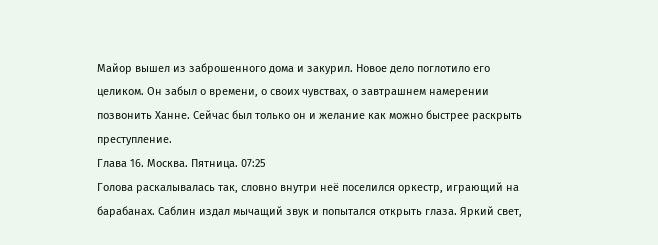Майор вышел из заброшенного дома и закурил. Новое дело поглотило его целиком. Он забыл о времени, о своих чувствах, о завтрашнем намерении позвонить Ханне. Сейчас был только он и желание как можно быстрее раскрыть преступление.
Глава 16. Москва. Пятница. 07:25
Голова раскалывалась так, словно внутри неё поселился оркестр, играющий на барабанах. Саблин издал мычащий звук и попытался открыть глаза. Яркий свет,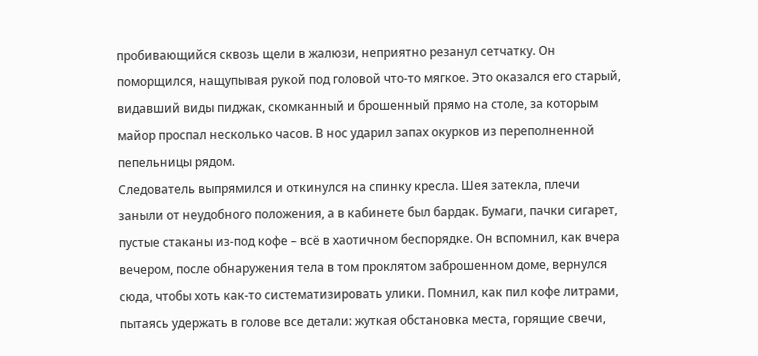пробивающийся сквозь щели в жалюзи, неприятно резанул сетчатку. Он поморщился, нащупывая рукой под головой что-то мягкое. Это оказался его старый, видавший виды пиджак, скомканный и брошенный прямо на столе, за которым майор проспал несколько часов. В нос ударил запах окурков из переполненной пепельницы рядом.
Следователь выпрямился и откинулся на спинку кресла. Шея затекла, плечи заныли от неудобного положения, а в кабинете был бардак. Бумаги, пачки сигарет, пустые стаканы из-под кофе – всё в хаотичном беспорядке. Он вспомнил, как вчера вечером, после обнаружения тела в том проклятом заброшенном доме, вернулся сюда, чтобы хоть как-то систематизировать улики. Помнил, как пил кофе литрами, пытаясь удержать в голове все детали: жуткая обстановка места, горящие свечи,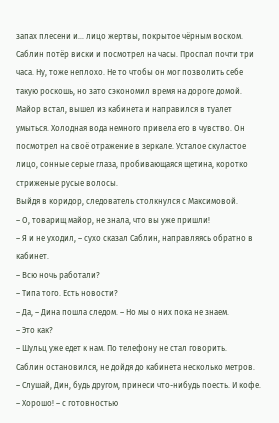запах плесени и… лицо жертвы, покрытое чёрным воском.
Саблин потёр виски и посмотрел на часы. Проспал почти три часа. Ну, тоже неплохо. Не то чтобы он мог позволить себе такую роскошь, но зато сэкономил время на дороге домой.
Майор встал, вышел из кабинета и направился в туалет умыться. Холодная вода немного привела его в чувство. Он посмотрел на своё отражение в зеркале. Усталое скуластое лицо, сонные серые глаза, пробивающаяся щетина, коротко стриженые русые волосы.
Выйдя в коридор, следователь столкнулся с Максимовой.
– О, товарищ майор, не знала, что вы уже пришли!
– Я и не уходил, – сухо сказал Саблин, направляясь обратно в кабинет.
– Всю ночь работали?
– Типа того. Есть новости?
– Да, – Дина пошла следом. – Но мы о них пока не знаем.
– Это как?
– Шульц уже едет к нам. По телефону не стал говорить.
Саблин остановился, не дойдя до кабинета несколько метров.
– Слушай, Дин, будь другом, принеси что-нибудь поесть. И кофе.
– Хорошо! – с готовностью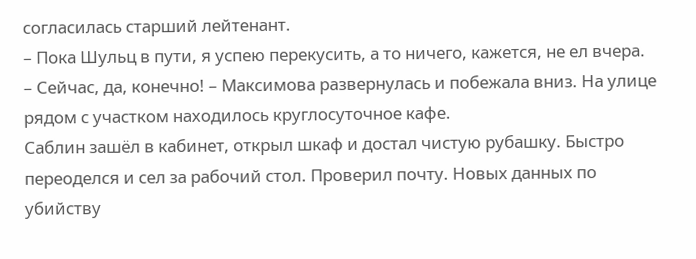согласилась старший лейтенант.
– Пока Шульц в пути, я успею перекусить, а то ничего, кажется, не ел вчера.
– Сейчас, да, конечно! – Максимова развернулась и побежала вниз. На улице рядом с участком находилось круглосуточное кафе.
Саблин зашёл в кабинет, открыл шкаф и достал чистую рубашку. Быстро переоделся и сел за рабочий стол. Проверил почту. Новых данных по убийству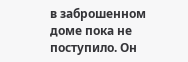в заброшенном доме пока не поступило. Он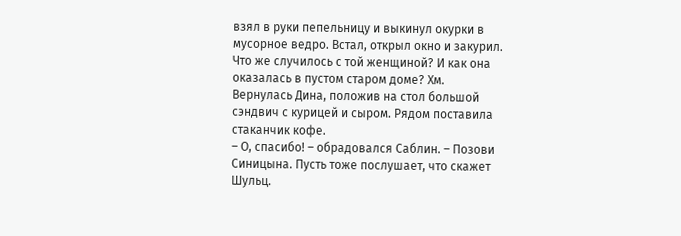взял в руки пепельницу и выкинул окурки в мусорное ведро. Встал, открыл окно и закурил.
Что же случилось с той женщиной? И как она оказалась в пустом старом доме? Хм.
Вернулась Дина, положив на стол большой сэндвич с курицей и сыром. Рядом поставила стаканчик кофе.
– О, спасибо! – обрадовался Саблин. – Позови Синицына. Пусть тоже послушает, что скажет Шульц.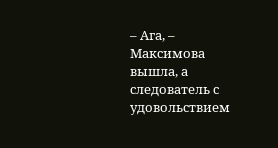– Ага, – Максимова вышла, а следователь с удовольствием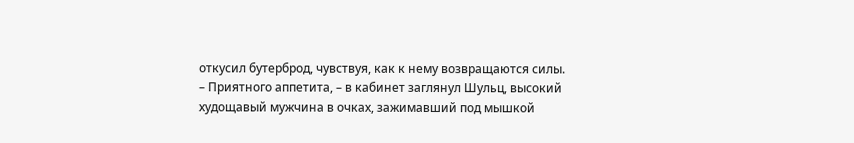откусил бутерброд, чувствуя, как к нему возвращаются силы.
– Приятного аппетита, – в кабинет заглянул Шульц, высокий худощавый мужчина в очках, зажимавший под мышкой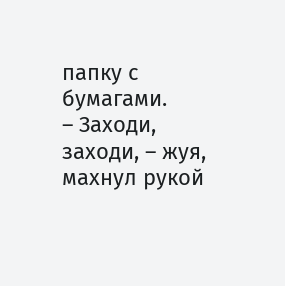папку с бумагами.
– Заходи, заходи, – жуя, махнул рукой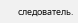следователь.